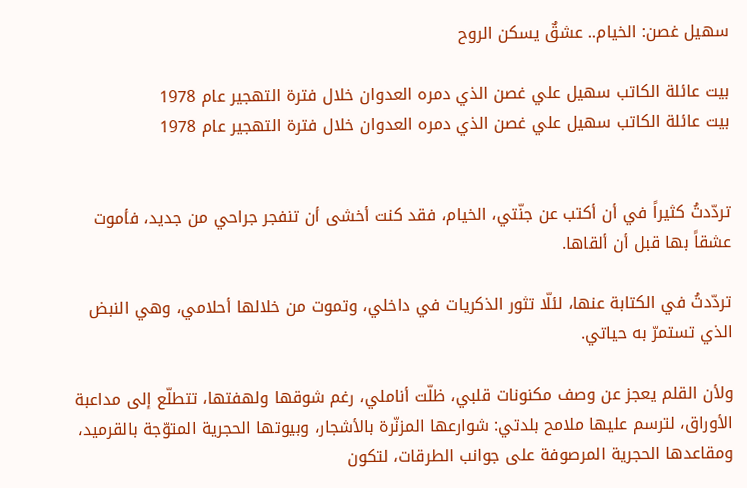سهيل غصن: الخيام.. عشقٌ يسكن الروح

بيت عائلة الكاتب سهيل علي غصن الذي دمره العدوان خلال فترة التهجير عام 1978
بيت عائلة الكاتب سهيل علي غصن الذي دمره العدوان خلال فترة التهجير عام 1978


تردّدتُ كثيراً في أن أكتب عن جنّتي، الخيام، فقد كنت أخشى أن تنفجر جراحي من جديد، فأموت عشقاً بها قبل أن ألقاها.

تردّدتُ في الكتابة عنها، لئلّا تثور الذكريات في داخلي، وتموت من خلالها أحلامي، وهي النبض الذي تستمرّ به حياتي.

ولأن القلم يعجز عن وصف مكنونات قلبي، ظلّت أناملي، رغم شوقها ولهفتها، تتطلّع إلى مداعبة الأوراق، لترسم عليها ملامح بلدتي: شوارعها المزنّرة بالأشجار، وبيوتها الحجرية المتوّجة بالقرميد، ومقاعدها الحجرية المرصوفة على جوانب الطرقات، لتكون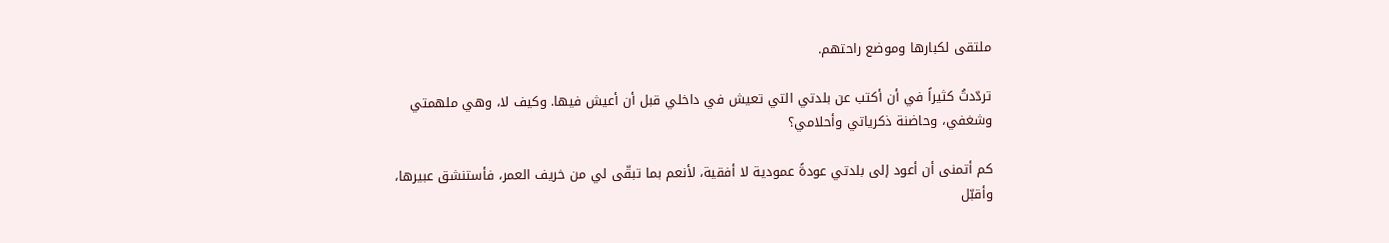ملتقى لكبارها وموضع راحتهم.

تردّدتُ كثيراً في أن أكتب عن بلدتي التي تعيش في داخلي قبل أن أعيش فيها. وكيف لا، وهي ملهمتي وشغفي، وحاضنة ذكرياتي وأحلامي؟

كم أتمنى أن أعود إلى بلدتي عودةً عمودية لا أفقية، لأنعم بما تبقّى لي من خريف العمر، فأستنشق عبيرها، وأقبّل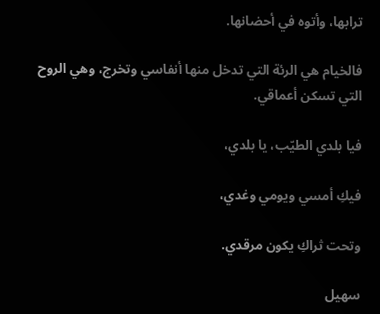ترابها، وأتوه في أحضانها.

فالخيام هي الرئة التي تدخل منها أنفاسي وتخرج، وهي الروح التي تسكن أعماقي.

فيا بلدي الطيّب، يا بلدي،

فيكِ أمسي ويومي وغدي،

وتحت ثراكِ يكون مرقدي.

سهيل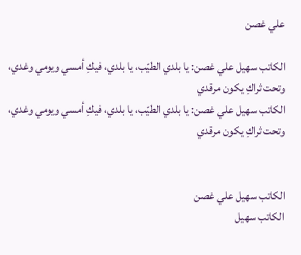علي غصن

الكاتب سهيل علي غصن: يا بلدي الطيّب، يا بلدي، فيكِ أمسي ويومي وغدي، وتحت ثراكِ يكون مرقدي
الكاتب سهيل علي غصن: يا بلدي الطيّب، يا بلدي، فيكِ أمسي ويومي وغدي، وتحت ثراكِ يكون مرقدي


الكاتب سهيل علي غصن
الكاتب سهيل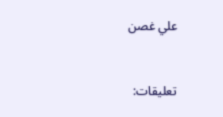علي غصن


تعليقات: